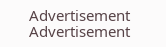Advertisement
Advertisement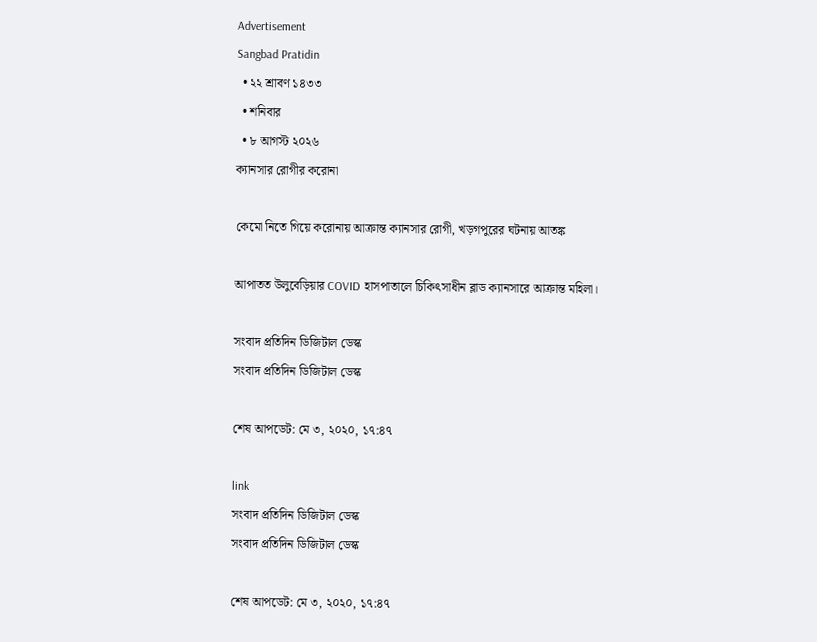Advertisement
Sangbad Pratidin
  • ২২ শ্রাবণ ১৪৩৩
  • শনিবার
  • ৮ আগস্ট ২০২৬
ক্যানসার রোগীর করোনা

কেমো নিতে গিয়ে করোনায় আক্রান্ত ক্যানসার রোগী, খড়গপুরের ঘটনায় আতঙ্ক

আপাতত উলুবেড়িয়ার COVID হাসপাতালে চিকিৎসাধীন ব্লাড ক্যানসারে আক্রান্ত মহিলা।

সংবাদ প্রতিদিন ডিজিটাল ডেস্ক
সংবাদ প্রতিদিন ডিজিটাল ডেস্ক

শেষ আপডেট: মে ৩, ২০২০, ১৭:৪৭

link
সংবাদ প্রতিদিন ডিজিটাল ডেস্ক
সংবাদ প্রতিদিন ডিজিটাল ডেস্ক

শেষ আপডেট: মে ৩, ২০২০, ১৭:৪৭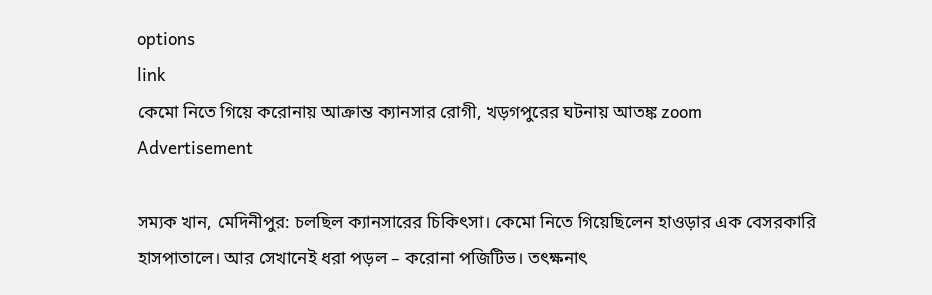options
link
কেমো নিতে গিয়ে করোনায় আক্রান্ত ক্যানসার রোগী, খড়গপুরের ঘটনায় আতঙ্ক zoom
Advertisement

সম্যক খান, মেদিনীপুর: চলছিল ক্যানসারের চিকিৎসা। কেমো নিতে গিয়েছিলেন হাওড়ার এক বেসরকারি হাসপাতালে। আর সেখানেই ধরা পড়ল – করোনা পজিটিভ। তৎক্ষনাৎ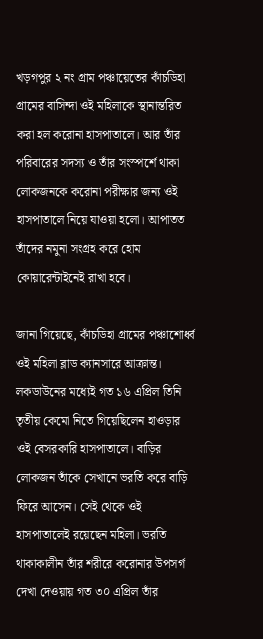খড়গপুর ২ নং গ্রাম পঞ্চায়েতের কাঁচডিহা গ্রামের বাসিন্দা ওই মহিলাকে স্থানান্তরিত করা হল করোনা হাসপাতালে। আর তাঁর পরিবারের সদস্য ও তাঁর সংস্পর্শে থাকা লোকজনকে করোনা পরীক্ষার জন্য ওই হাসপাতালে নিয়ে যাওয়া হলো। আপাতত তাঁদের নমুনা সংগ্রহ করে হোম কোয়ারেন্টাইনেই রাখা হবে।

জানা গিয়েছে, কাঁচডিহা গ্রামের পঞ্চাশোর্ধ্ব ওই মহিলা ব্লাড ক্যানসারে আক্রান্ত। লকডাউনের মধ্যেই গত ১৬ এপ্রিল তিনি তৃতীয় কেমো নিতে গিয়েছিলেন হাওড়ার ওই বেসরকারি হাসপাতালে। বাড়ির লোকজন তাঁকে সেখানে ভরতি করে বাড়ি ফিরে আসেন। সেই থেকে ওই হাসপাতালেই রয়েছেন মহিলা। ভরতি থাকাকালীন তাঁর শরীরে করোনার উপসর্গ দেখা দেওয়ায় গত ৩০ এপ্রিল তাঁর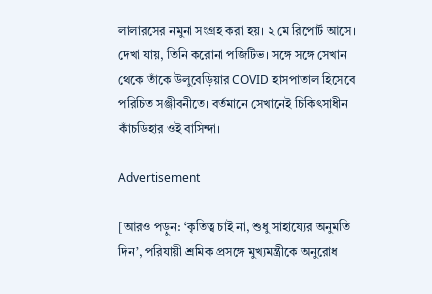লালারসের নমুনা সংগ্রহ করা হয়। ২ মে রিপোর্ট আসে। দেখা যায়, তিনি করোনা পজিটিভ। সঙ্গে সঙ্গে সেখান থেকে তাঁকে উলুবেড়িয়ার COVID হাসপাতাল হিসেবে পরিচিত সঞ্জীবনীতে। বর্তমানে সেখানেই চিকিৎসাধীন কাঁচডিহার ওই বাসিন্দা।

Advertisement

[আরও পড়ুন: ‘কৃতিত্ব চাই না, শুধু সাহায্যের অনুমতি দিন’, পরিযায়ী শ্রমিক প্রসঙ্গে মুখ্যমন্ত্রীকে অনুরোধ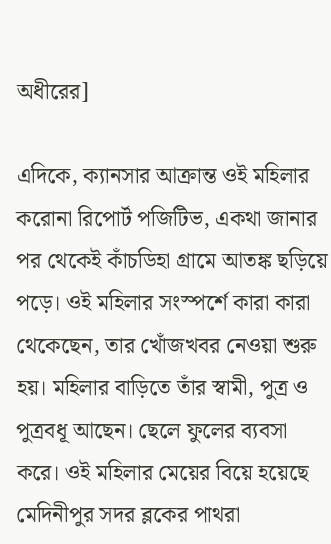অধীরের]

এদিকে, ক্যানসার আক্রান্ত ওই মহিলার করোনা রিপোর্ট পজিটিভ, একথা জানার পর থেকেই কাঁচডিহা গ্রামে আতঙ্ক ছড়িয়ে পড়ে। ওই মহিলার সংস্পর্শে কারা কারা থেকেছেন, তার খোঁজখবর নেওয়া শুরু হয়। মহিলার বাড়িতে তাঁর স্বামী, পুত্র ও পুত্রবধূ আছেন। ছেলে ফুলের ব্যবসা করে। ওই মহিলার মেয়ের বিয়ে হয়েছে মেদিনীপুর সদর ব্লকের পাথরা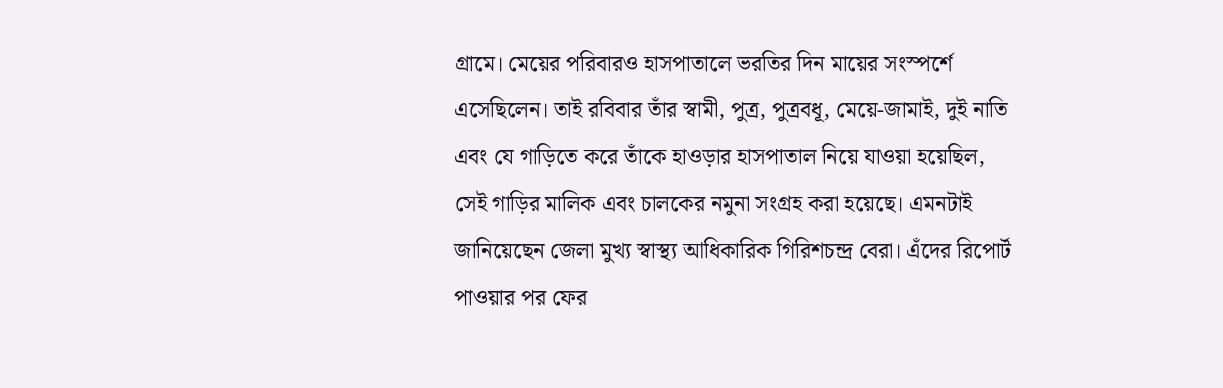গ্রামে। মেয়ের পরিবারও হাসপাতালে ভরতির দিন মায়ের সংস্পর্শে এসেছিলেন। তাই রবিবার তাঁর স্বামী, পুত্র, পুত্রবধূ, মেয়ে-জামাই, দুই নাতি এবং যে গাড়িতে করে তাঁকে হাওড়ার হাসপাতাল নিয়ে যাওয়া হয়েছিল, সেই গাড়ির মালিক এবং চালকের নমুনা সংগ্রহ করা হয়েছে। এমনটাই জানিয়েছেন জেলা মুখ্য স্বাস্থ্য আধিকারিক গিরিশচন্দ্র বেরা। এঁদের রিপোর্ট পাওয়ার পর ফের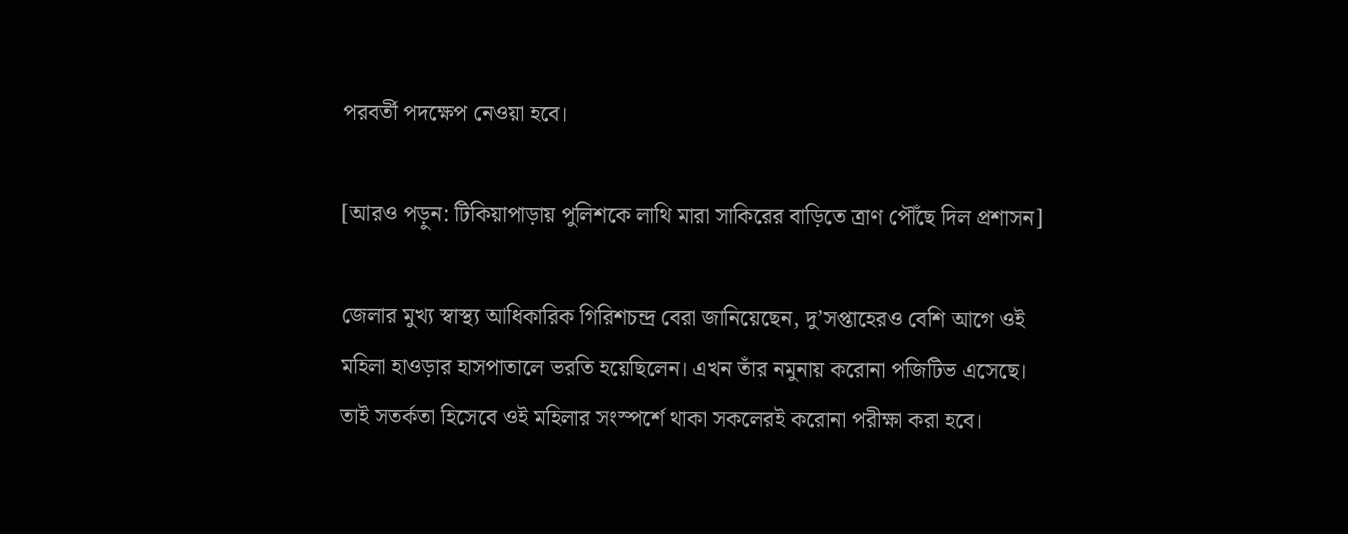পরবর্তী পদক্ষেপ নেওয়া হবে।

[আরও পড়ুন: টিকিয়াপাড়ায় পুলিশকে লাথি মারা সাকিরের বাড়িতে ত্রাণ পৌঁছে দিল প্রশাসন]

জেলার মুখ্য স্বাস্থ্য আধিকারিক গিরিশচন্দ্র বেরা জানিয়েছেন, দু’সপ্তাহেরও বেশি আগে ওই মহিলা হাওড়ার হাসপাতালে ভরতি হয়েছিলেন। এখন তাঁর নমুনায় করোনা পজিটিভ এসেছে। তাই সতর্কতা হিসেবে ওই মহিলার সংস্পর্শে থাকা সকলেরই করোনা পরীক্ষা করা হবে।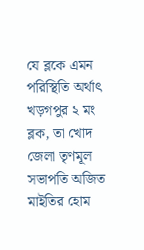যে ব্লকে এমন পরিস্থিতি অর্থাৎ খড়গপুর ২ মং ব্লক, তা খোদ জেলা তৃণমূল সভাপতি অজিত মাইতির হোম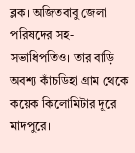ব্লক। অজিতবাবু জেলা পরিষদের সহ-সভাধিপতিও। তার বাড়ি অবশ্য কাঁচডিহা গ্রাম থেকে কয়েক কিলোমিটার দূরে মাদপুরে।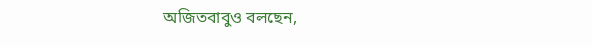অজিতবাবুও বলছেন,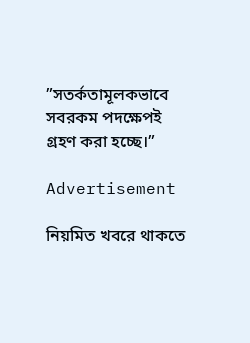”সতর্কতামূলকভাবে সবরকম পদক্ষেপই গ্রহণ করা হচ্ছে।”

Advertisement

নিয়মিত খবরে থাকতে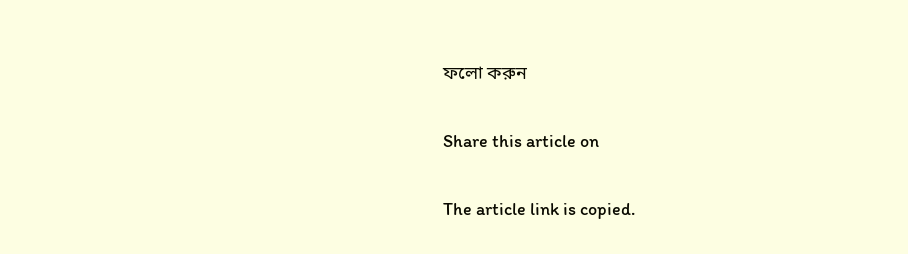ফলো করুন

Share this article on

The article link is copied.